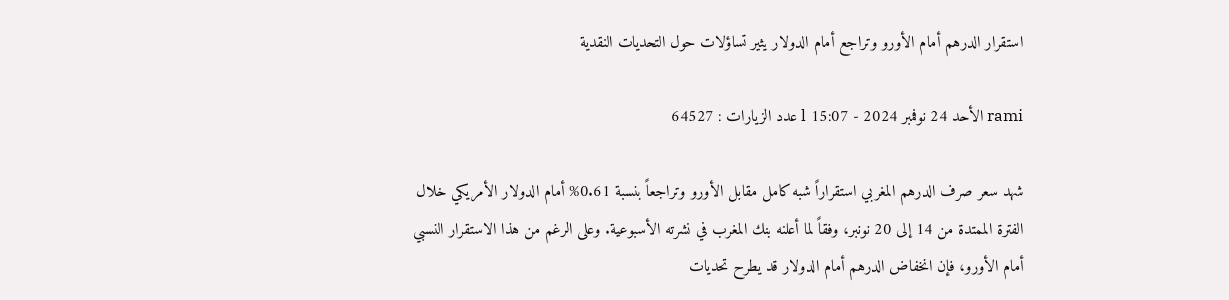استقرار الدرهم أمام الأورو وتراجع أمام الدولار يثير تساؤلات حول التحديات النقدية

rami الأحد 24 نوفمبر 2024 - 15:07 l عدد الزيارات : 64527

شهد سعر صرف الدرهم المغربي استقراراً شبه كامل مقابل الأورو وتراجعاً بنسبة 0.61% أمام الدولار الأمريكي خلال الفترة الممتدة من 14 إلى 20 نونبر، وفقاً لما أعلنه بنك المغرب في نشرته الأسبوعية. وعلى الرغم من هذا الاستقرار النسبي أمام الأورو، فإن انخفاض الدرهم أمام الدولار قد يطرح تحديات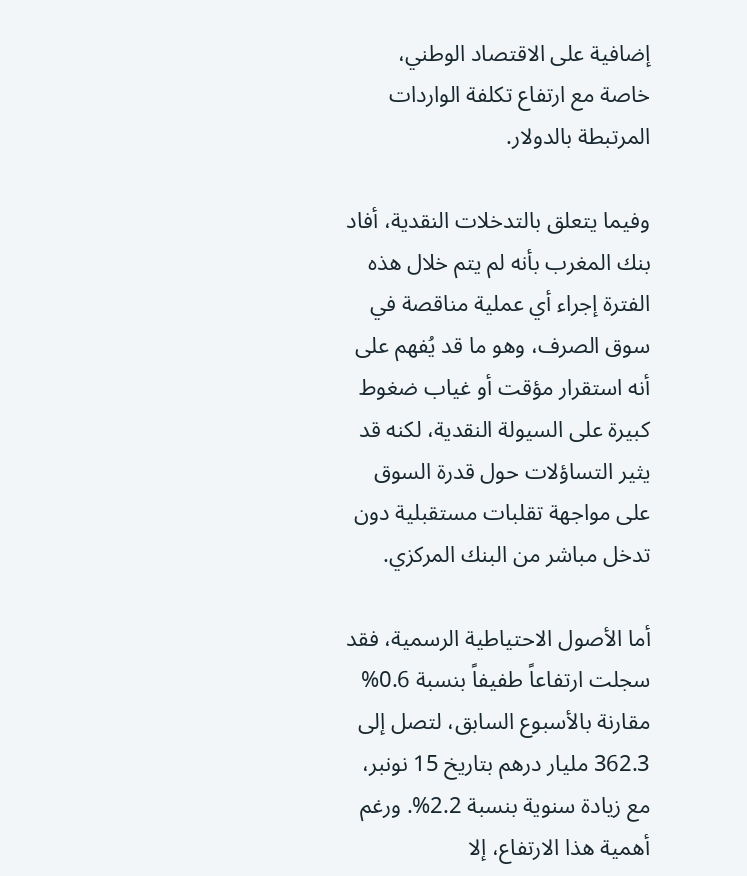إضافية على الاقتصاد الوطني، خاصة مع ارتفاع تكلفة الواردات المرتبطة بالدولار.

وفيما يتعلق بالتدخلات النقدية، أفاد بنك المغرب بأنه لم يتم خلال هذه الفترة إجراء أي عملية مناقصة في سوق الصرف، وهو ما قد يُفهم على أنه استقرار مؤقت أو غياب ضغوط كبيرة على السيولة النقدية، لكنه قد يثير التساؤلات حول قدرة السوق على مواجهة تقلبات مستقبلية دون تدخل مباشر من البنك المركزي.

أما الأصول الاحتياطية الرسمية، فقد سجلت ارتفاعاً طفيفاً بنسبة 0.6% مقارنة بالأسبوع السابق، لتصل إلى 362.3 مليار درهم بتاريخ 15 نونبر، مع زيادة سنوية بنسبة 2.2%. ورغم أهمية هذا الارتفاع، إلا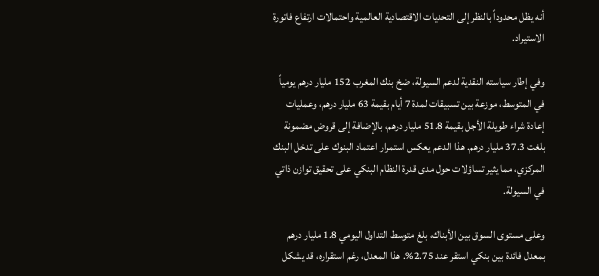أنه يظل محدوداً بالنظر إلى التحديات الاقتصادية العالمية واحتمالات ارتفاع فاتورة الاستيراد.

وفي إطار سياسته النقدية لدعم السيولة، ضخ بنك المغرب 152 مليار درهم يومياً في المتوسط، موزعة بين تسبيقات لمدة 7 أيام بقيمة 63 مليار درهم، وعمليات إعادة شراء طويلة الأجل بقيمة 51.8 مليار درهم، بالإضافة إلى قروض مضمونة بلغت 37.3 مليار درهم. هذا الدعم يعكس استمرار اعتماد البنوك على تدخل البنك المركزي، مما يثير تساؤلات حول مدى قدرة النظام البنكي على تحقيق توازن ذاتي في السيولة.

وعلى مستوى السوق بين الأبناك، بلغ متوسط التداول اليومي 1.8 مليار درهم بمعدل فائدة بين بنكي استقر عند 2.75%. هذا المعدل، رغم استقراره، قد يشكل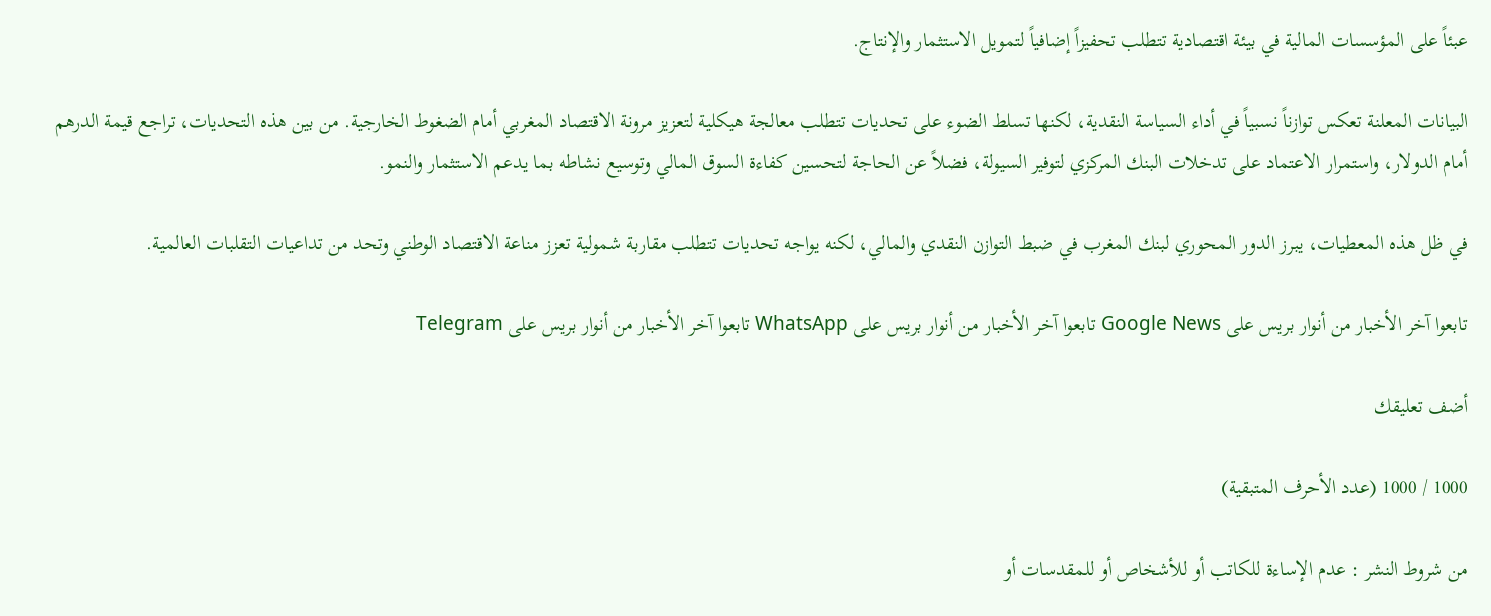عبئاً على المؤسسات المالية في بيئة اقتصادية تتطلب تحفيزاً إضافياً لتمويل الاستثمار والإنتاج.

البيانات المعلنة تعكس توازناً نسبياً في أداء السياسة النقدية، لكنها تسلط الضوء على تحديات تتطلب معالجة هيكلية لتعزيز مرونة الاقتصاد المغربي أمام الضغوط الخارجية. من بين هذه التحديات، تراجع قيمة الدرهم أمام الدولار، واستمرار الاعتماد على تدخلات البنك المركزي لتوفير السيولة، فضلاً عن الحاجة لتحسين كفاءة السوق المالي وتوسيع نشاطه بما يدعم الاستثمار والنمو.

في ظل هذه المعطيات، يبرز الدور المحوري لبنك المغرب في ضبط التوازن النقدي والمالي، لكنه يواجه تحديات تتطلب مقاربة شمولية تعزز مناعة الاقتصاد الوطني وتحد من تداعيات التقلبات العالمية.

تابعوا آخر الأخبار من أنوار بريس على Google News تابعوا آخر الأخبار من أنوار بريس على WhatsApp تابعوا آخر الأخبار من أنوار بريس على Telegram

أضف تعليقك

1000 / 1000 (عدد الأحرف المتبقية)

من شروط النشر : عدم الإساءة للكاتب أو للأشخاص أو للمقدسات أو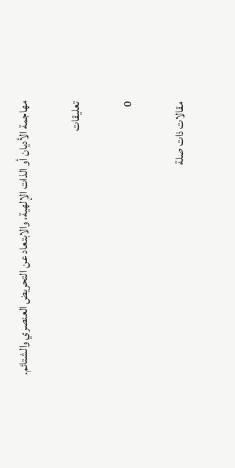مهاجمة الأديان أو الذات الإلهية، والابتعاد عن التحريض العنصري والشتائم.

تعليقات

0

مقالات ذات صلة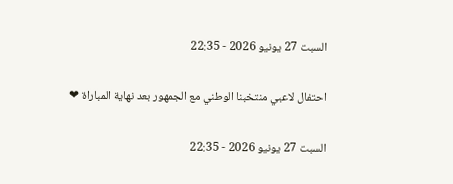السبت 27 يونيو 2026 - 22:35

احتفال لاعبي منتخبنا الوطني مع الجمهور بعد نهاية المباراة ❤

السبت 27 يونيو 2026 - 22:35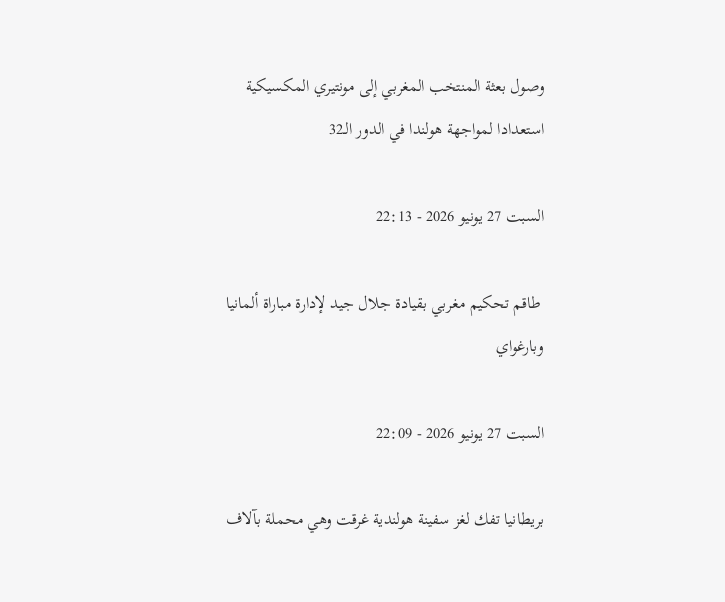وصول بعثة المنتخب المغربي إلى مونتيري المكسيكية استعدادا لمواجهة هولندا في الدور الـ32

السبت 27 يونيو 2026 - 22:13

 طاقم تحكيم مغربي بقيادة جلال جيد لإدارة مباراة ألمانيا وبارغواي

السبت 27 يونيو 2026 - 22:09

بريطانيا تفك لغز سفينة هولندية غرقت وهي محملة بآلاف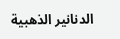الدنانير الذهبية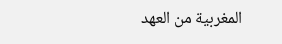المغربية من العهد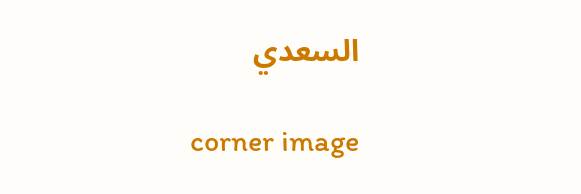السعدي

corner image